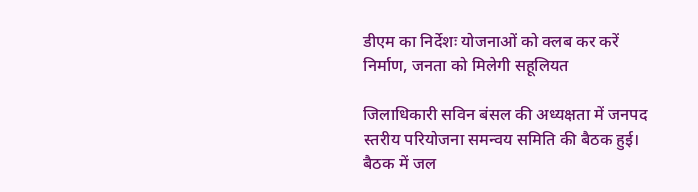डीएम का निर्देशः योजनाओं को क्लब कर करें निर्माण, जनता को मिलेगी सहूलियत

जिलाधिकारी सविन बंसल की अध्यक्षता में जनपद स्तरीय परियोजना समन्वय समिति की बैठक हुई। बैठक में जल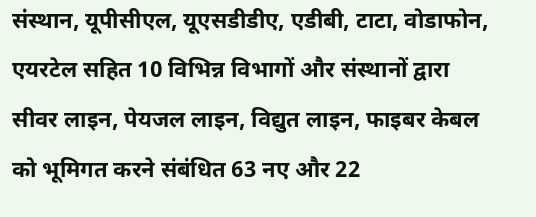संस्थान, यूपीसीएल, यूएसडीडीए, एडीबी, टाटा, वोडाफोन, एयरटेल सहित 10 विभिन्न विभागों और संस्थानों द्वारा सीवर लाइन, पेयजल लाइन, विद्युत लाइन, फाइबर केबल को भूमिगत करने संबंधित 63 नए और 22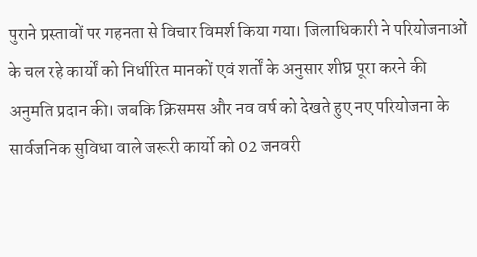पुराने प्रस्तावों पर गहनता से विचार विमर्श किया गया। जिलाधिकारी ने परियोजनाओं के चल रहे कार्यों को निर्धारित मानकों एवं शर्तों के अनुसार शीघ्र पूरा करने की अनुमति प्रदान की। जबकि क्रिसमस और नव वर्ष को देखते हुए नए परियोजना के सार्वजनिक सुविधा वाले जरूरी कार्यो को 02 जनवरी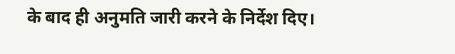के बाद ही अनुमति जारी करने के निर्देश दिए।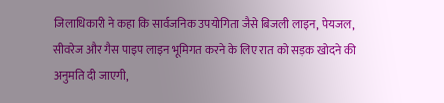जिलाधिकारी ने कहा कि सार्वजनिक उपयोगिता जैसे बिजली लाइन, पेयजल, सीवरेज और गैस पाइप लाइन भूमिगत करने के लिए रात को सड़क खोदने की अनुमति दी जाएगी,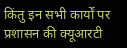किंतु इन सभी कार्यों पर प्रशासन की क्यूआरटी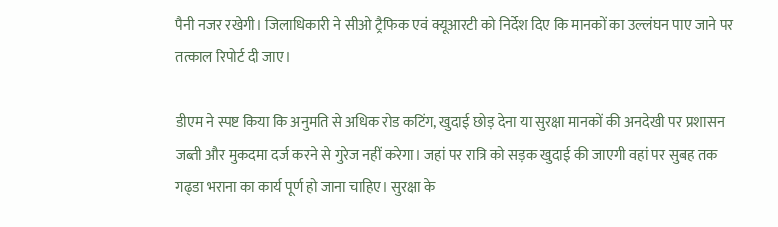पैनी नजर रखेगी। जिलाधिकारी ने सीओ ट्रैफिक एवं क्यूआरटी को निर्देश दिए कि मानकों का उल्लंघन पाए जाने पर तत्काल रिपोर्ट दी जाए।

डीएम ने स्पष्ट किया कि अनुमति से अधिक रोड कटिंग, खुदाई छोड़ देना या सुरक्षा मानकों की अनदेखी पर प्रशासन जब्ती और मुकदमा दर्ज करने से गुरेज नहीं करेगा। जहां पर रात्रि को सड़क खुदाई की जाएगी वहां पर सुबह तक गढ्डा भराना का कार्य पूर्ण हो जाना चाहिए। सुरक्षा के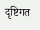दृष्टिगत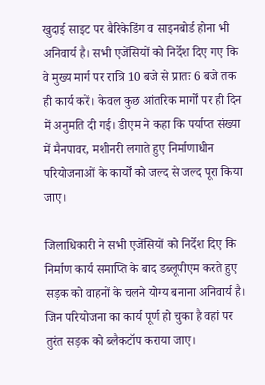खुदाई साइट पर बैरिकेडिंग व साइनबोर्ड होना भी अनिवार्य है। सभी एजेंसियों को निर्देश दिए गए कि वे मुख्य मार्ग पर रात्रि 10 बजे से प्रातः 6 बजे तक ही कार्य करें। केवल कुछ आंतरिक मार्गों पर ही दिन में अनुमति दी गई। डीएम ने कहा कि पर्याप्त संख्या में मैनपावर, मशीनरी लगाते हुए निर्माणाधीन परियोजनाओं के कार्यों को जल्द से जल्द पूरा किया जाए।

जिलाधिकारी ने सभी एजेंसियों को निर्देश दिए कि निर्माण कार्य समाप्ति के बाद डब्लूपीएम करते हुए सड़क को वाहनों के चलने योग्य बनाना अनिवार्य है। जिन परियोजना का कार्य पूर्ण हो चुका है वहां पर तुरंत सड़क को ब्लैकटॉप कराया जाए।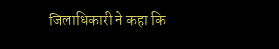जिलाधिकारी ने कहा कि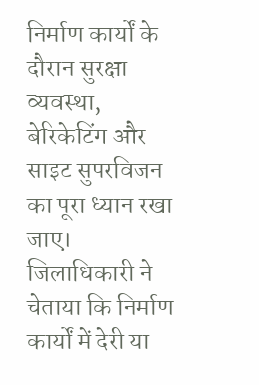निर्माण कार्यों के दौरान सुरक्षा व्यवस्था, बेरिकेटिंग और साइट सुपरविजन का पूरा ध्यान रखा जाए। जिलाधिकारी ने चेताया कि निर्माण कार्यों में देरी या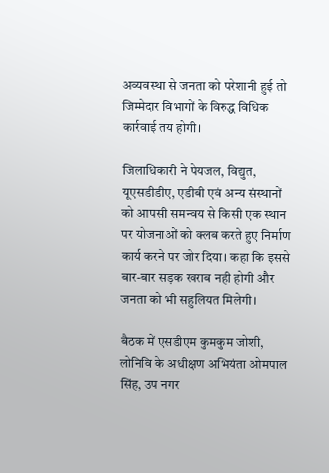अव्यवस्था से जनता को परेशानी हुई तो जिम्मेदार विभागों के विरुद्ध विधिक कार्रवाई तय होगी।

जिलाधिकारी ने पेयजल, विद्युत, यूएसडीडीए, एडीबी एवं अन्य संस्थानों को आपसी समन्वय से किसी एक स्थान पर योजनाओं को क्लब करते हुए निर्माण कार्य करने पर जोर दिया। कहा कि इससे बार-बार सड़क खराब नही होगी और जनता को भी सहुलियत मिलेगी।

बैठक में एसडीएम कुमकुम जोशी, लोनिवि के अधीक्षण अभियंता ओमपाल सिंह, उप नगर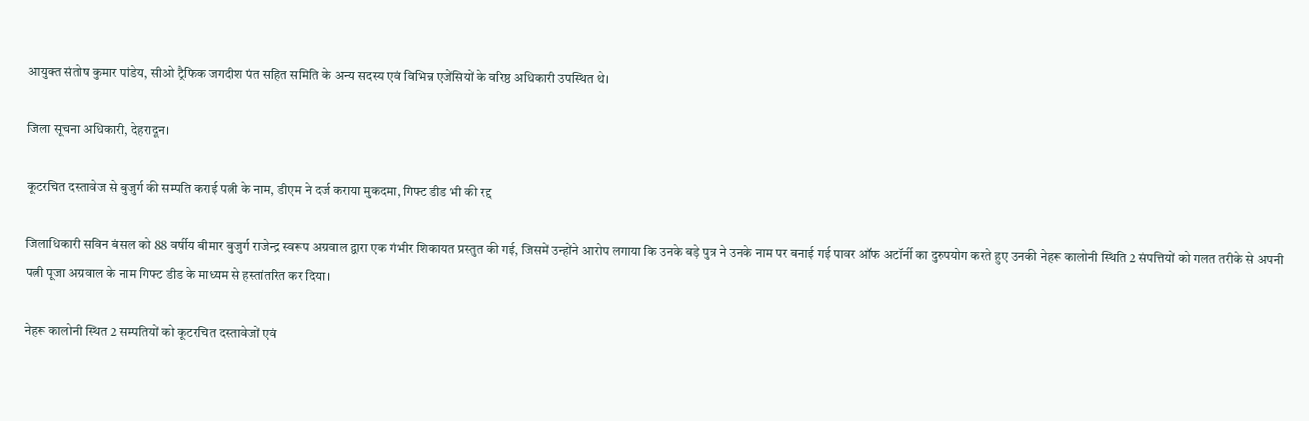आयुक्त संतोष कुमार पांडेय, सीओ ट्रैफिक जगदीश पंत सहित समिति के अन्य सदस्य एवं विभिन्न एजेंसियों के वरिष्ठ अधिकारी उपस्थित थे।

जिला सूचना अधिकारी, देहरादून।

कूटरचित दस्तावेज से बुजुर्ग की सम्पति कराई पत्नी के नाम, डीएम ने दर्ज कराया मुकदमा, गिफ्ट डीड भी की रद्द

जिलाधिकारी सविन बंसल को 88 वर्षीय बीमार बुजुर्ग राजेन्द्र स्वरूप अग्रवाल द्वारा एक गंभीर शिकायत प्रस्तुत की गई, जिसमें उन्होंने आरोप लगाया कि उनके बड़े पुत्र ने उनके नाम पर बनाई गई पावर ऑफ अटॉर्नी का दुरुपयोग करते हुए उनकी नेहरू कालोनी स्थिति 2 संपत्तियों को गलत तरीके से अपनी पत्नी पूजा अग्रवाल के नाम गिफ्ट डीड के माध्यम से हस्तांतरित कर दिया।

नेहरू कालोनी स्थित 2 सम्पतियों को कूटरचित दस्तावेजों एवं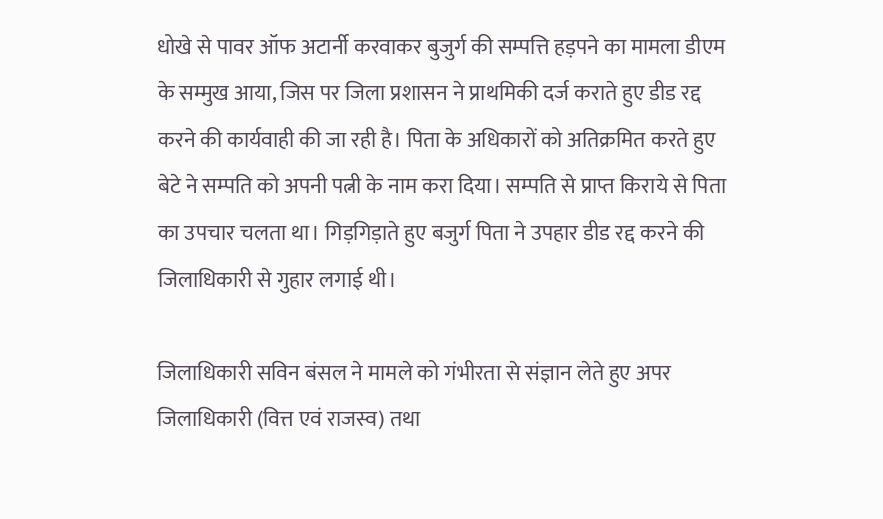धोखे से पावर ऑफ अटार्नी करवाकर बुजुर्ग की सम्पत्ति हड़पने का मामला डीएम के सम्मुख आया, जिस पर जिला प्रशासन ने प्राथमिकी दर्ज कराते हुए डीड रद्द करने की कार्यवाही की जा रही है। पिता के अधिकारों को अतिक्रमित करते हुए बेटे ने सम्पति को अपनी पत्नी के नाम करा दिया। सम्पति से प्राप्त किराये से पिता का उपचार चलता था। गिड़गिड़ाते हुए बजुर्ग पिता ने उपहार डीड रद्द करने की जिलाधिकारी से गुहार लगाई थी।

जिलाधिकारी सविन बंसल ने मामले को गंभीरता से संज्ञान लेते हुए अपर जिलाधिकारी (वित्त एवं राजस्व) तथा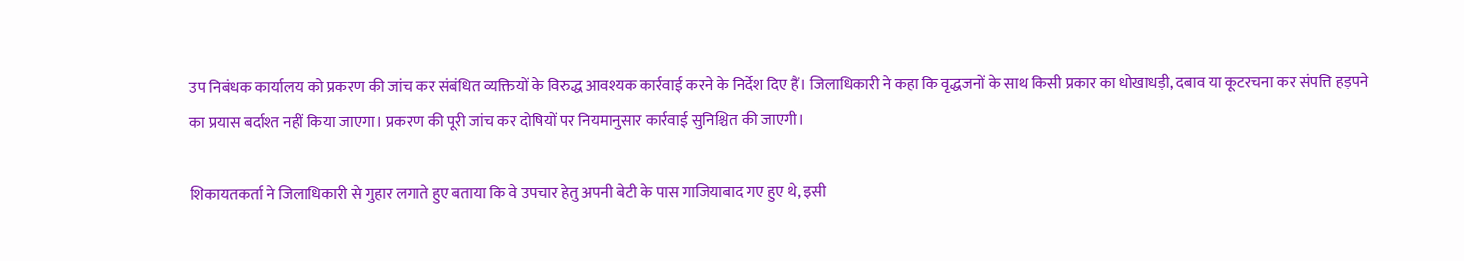उप निबंधक कार्यालय को प्रकरण की जांच कर संबंधित व्यक्तियों के विरुद्ध आवश्यक कार्रवाई करने के निर्देश दिए हैं। जिलाधिकारी ने कहा कि वृद्धजनों के साथ किसी प्रकार का धोखाधड़ी, दबाव या कूटरचना कर संपत्ति हड़पने का प्रयास बर्दाश्त नहीं किया जाएगा। प्रकरण की पूरी जांच कर दोषियों पर नियमानुसार कार्रवाई सुनिश्चित की जाएगी।

शिकायतकर्ता ने जिलाधिकारी से गुहार लगाते हुए बताया कि वे उपचार हेतु अपनी बेटी के पास गाजियाबाद गए हुए थे, इसी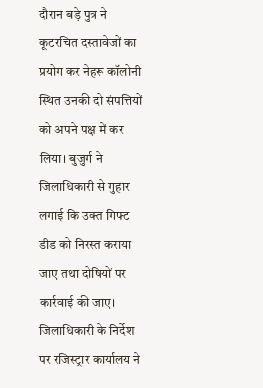दौरान बड़े पुत्र ने कूटरचित दस्तावेजों का प्रयोग कर नेहरू कॉलोनी स्थित उनकी दो संपत्तियों को अपने पक्ष में कर लिया। बुजुर्ग ने जिलाधिकारी से गुहार लगाई कि उक्त गिफ्ट डीड को निरस्त कराया जाए तथा दोषियों पर कार्रवाई की जाए। जिलाधिकारी के निर्देश पर रजिस्ट्रार कार्यालय ने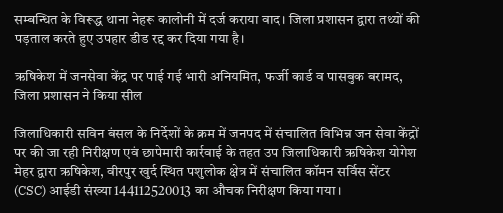सम्बन्धित के विरूद्ध थाना नेहरू कालोनी में दर्ज कराया वाद। जिला प्रशासन द्वारा तथ्यों की पड़ताल करते हुए उपहार डीड रद्द कर दिया गया है।

ऋषिकेश में जनसेवा केंद्र पर पाई गई भारी अनियमित, फर्जी कार्ड व पासबुक बरामद, जिला प्रशासन ने किया सील

जिलाधिकारी सविन बंसल के निर्देशों के क्रम में जनपद में संचालित विभिन्न जन सेवा केंद्रों पर की जा रही निरीक्षण एवं छापेमारी कार्रवाई के तहत उप जिलाधिकारी ऋषिकेश योगेश मेहर द्वारा ऋषिकेश, वीरपुर खुर्द स्थित पशुलोक क्षेत्र में संचालित कॉमन सर्विस सेंटर (CSC) आईडी संख्या 144112520013 का औचक निरीक्षण किया गया।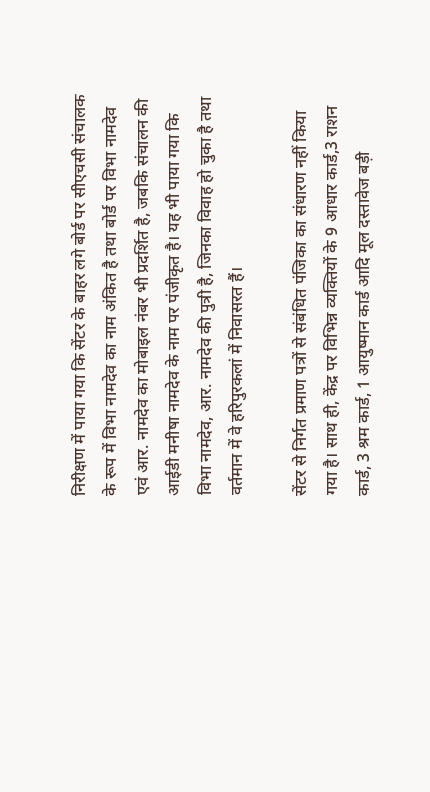निरीक्षण में पाया गया कि सेंटर के बाहर लगे बोर्ड पर सीएचसी संचालक के रूप में विभा नामदेव का नाम अंकित है तथा बोर्ड पर विभा नामदेव एवं आर. नामदेव का मोबाइल नंबर भी प्रदर्शित है, जबकि संचालन की आईडी मनीषा नामदेव के नाम पर पंजीकृत है। यह भी पाया गया कि विभा नामदेव, आर. नामदेव की पुत्री है, जिनका विवाह हो चुका है तथा वर्तमान में वे हरिपुरकलां में निवासरत हैं।

सेंटर से निर्गत प्रमाण पत्रों से संबंधित पंजिका का संधारण नहीं किया गया है। साथ ही, केंद्र पर विभिन्न व्यक्तियों के 9 आधार कार्ड,3 राशन कार्ड, 3 श्रम कार्ड, 1 आयुष्मान कार्ड आदि मूल दस्तावेज बड़ी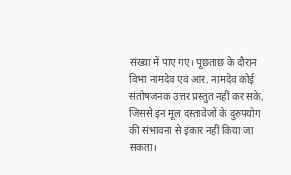संख्या में पाए गए। पूछताछ के दौरान विभा नामदेव एवं आर. नामदेव कोई संतोषजनक उत्तर प्रस्तुत नहीं कर सके, जिससे इन मूल दस्तावेजों के दुरुपयोग की संभावना से इंकार नहीं किया जा सकता।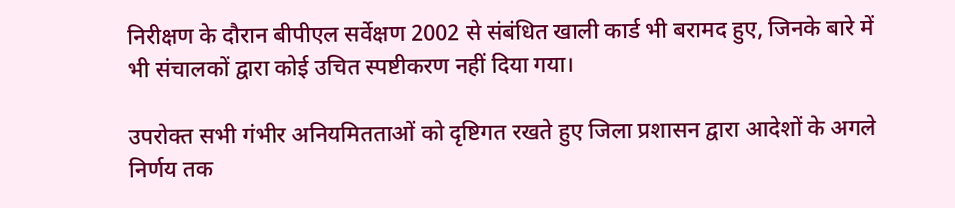निरीक्षण के दौरान बीपीएल सर्वेक्षण 2002 से संबंधित खाली कार्ड भी बरामद हुए, जिनके बारे में भी संचालकों द्वारा कोई उचित स्पष्टीकरण नहीं दिया गया।

उपरोक्त सभी गंभीर अनियमितताओं को दृष्टिगत रखते हुए जिला प्रशासन द्वारा आदेशों के अगले निर्णय तक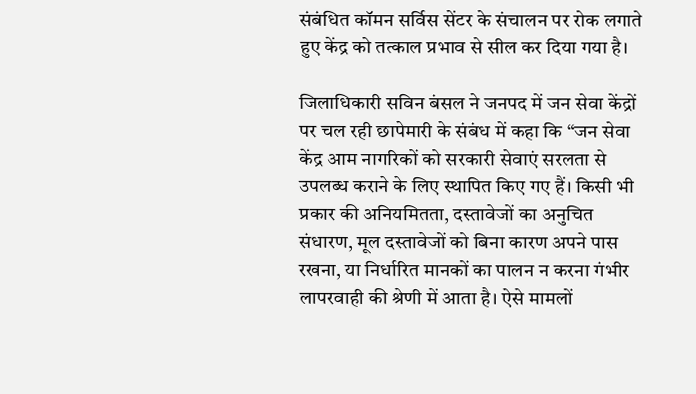संबंधित कॉमन सर्विस सेंटर के संचालन पर रोक लगाते हुए केंद्र को तत्काल प्रभाव से सील कर दिया गया है।

जिलाधिकारी सविन बंसल ने जनपद में जन सेवा केंद्रों पर चल रही छापेमारी के संबंध में कहा कि “जन सेवा केंद्र आम नागरिकों को सरकारी सेवाएं सरलता से उपलब्ध कराने के लिए स्थापित किए गए हैं। किसी भी प्रकार की अनियमितता, दस्तावेजों का अनुचित संधारण, मूल दस्तावेजों को बिना कारण अपने पास रखना, या निर्धारित मानकों का पालन न करना गंभीर लापरवाही की श्रेणी में आता है। ऐसे मामलों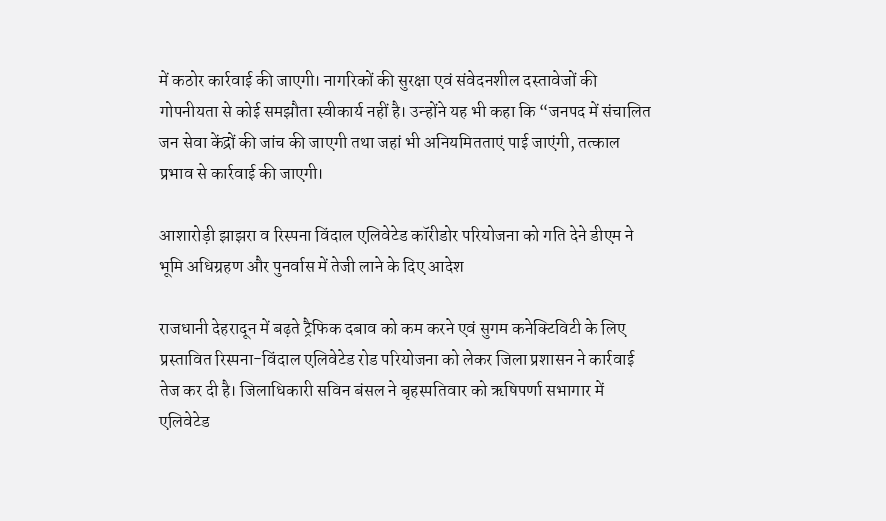में कठोर कार्रवाई की जाएगी। नागरिकों की सुरक्षा एवं संवेदनशील दस्तावेजों की गोपनीयता से कोई समझौता स्वीकार्य नहीं है। उन्होंने यह भी कहा कि “जनपद में संचालित जन सेवा केंद्रों की जांच की जाएगी तथा जहां भी अनियमितताएं पाई जाएंगी, तत्काल प्रभाव से कार्रवाई की जाएगी।

आशारोड़ी झाझरा व रिस्पना विंदाल एलिवेटेड कॉरीडोर परियोजना को गति देने डीएम ने भूमि अधिग्रहण और पुनर्वास में तेजी लाने के दिए आदेश

राजधानी देहरादून में बढ़ते ट्रैफिक दबाव को कम करने एवं सुगम कनेक्टिविटी के लिए प्रस्तावित रिस्पना-विंदाल एलिवेटेड रोड परियोजना को लेकर जिला प्रशासन ने कार्रवाई तेज कर दी है। जिलाधिकारी सविन बंसल ने बृहस्पतिवार को ऋषिपर्णा सभागार में एलिवेटेड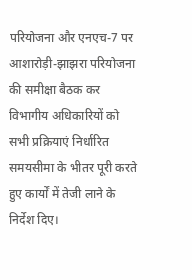परियोजना और एनएच-7 पर आशारोड़ी-झाझरा परियोजना की समीक्षा बैठक कर विभागीय अधिकारियों को सभी प्रक्रियाएं निर्धारित समयसीमा के भीतर पूरी करते हुए कार्यों में तेजी लाने के निर्देश दिए।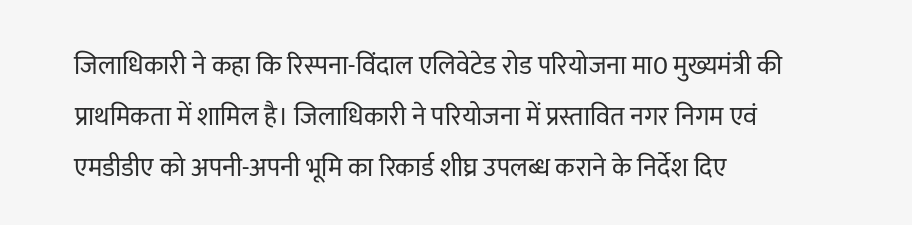जिलाधिकारी ने कहा कि रिस्पना-विंदाल एलिवेटेड रोड परियोजना मा0 मुख्यमंत्री की प्राथमिकता में शामिल है। जिलाधिकारी ने परियोजना में प्रस्तावित नगर निगम एवं एमडीडीए को अपनी-अपनी भूमि का रिकार्ड शीघ्र उपलब्ध कराने के निर्देश दिए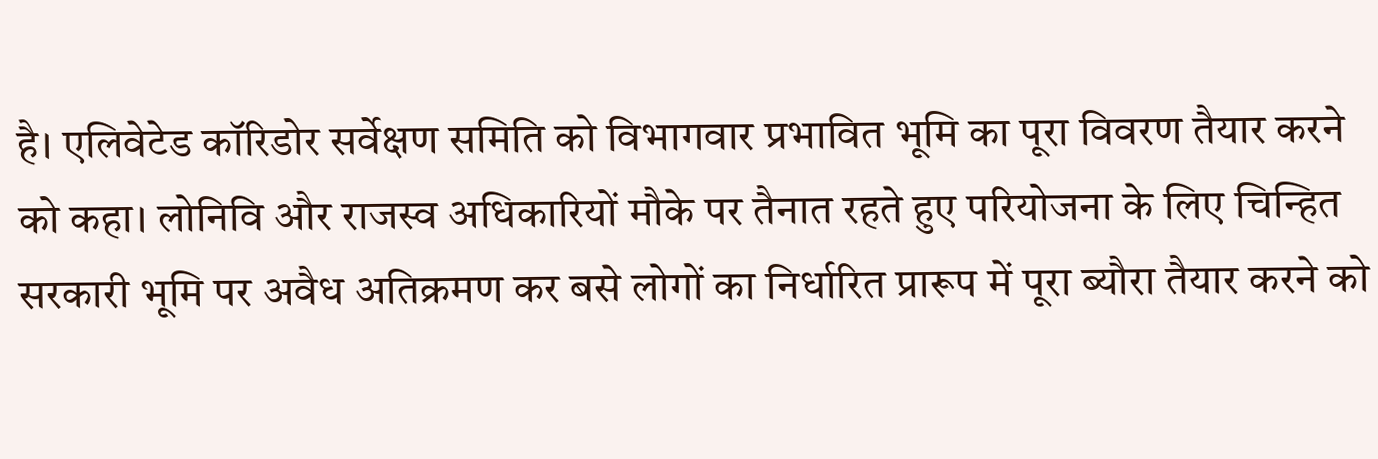है। एलिवेटेड कॉरिडोर सर्वेक्षण समिति को विभागवार प्रभावित भूमि का पूरा विवरण तैयार करने को कहा। लोनिवि और राजस्व अधिकारियों मौके पर तैनात रहते हुए परियोजना के लिए चिन्हित सरकारी भूमि पर अवैध अतिक्रमण कर बसे लोगों का निर्धारित प्रारूप में पूरा ब्यौरा तैयार करने को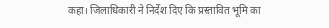कहा। जिलाधिकारी ने निर्देश दिए कि प्रस्तावित भूमि का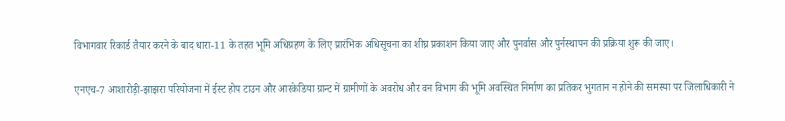विभागवार रिकार्ड तैयार करने के बाद धारा-11 के तहत भूमि अधिग्रहण के लिए प्रारंभिक अधिसूचना का शीघ्र प्रकाशन किया जाए और पुनर्वास और पुर्नस्थापन की प्रक्रिया शुरू की जाए।

एनएच-7 आशारोड़ी-झाझरा परियोजना में ईस्ट होप टाउन और आरकेडिया ग्रान्ट में ग्रामीणों के अवरोध और वन विभाग की भूमि अवस्थित निर्माण का प्रतिकर भुगतान न होने की समस्या पर जिलाधिकारी ने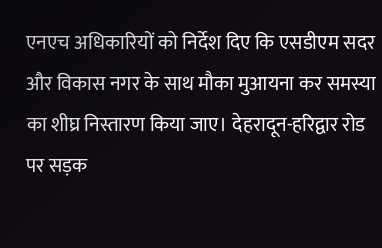एनएच अधिकारियों को निर्देश दिए कि एसडीएम सदर और विकास नगर के साथ मौका मुआयना कर समस्या का शीघ्र निस्तारण किया जाए। देहरादून-हरिद्वार रोड पर सड़क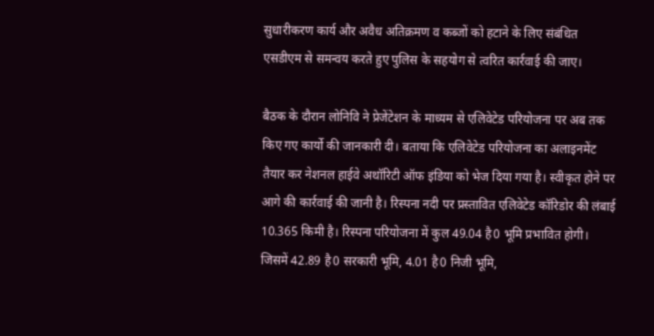सुधारीकरण कार्य और अवैध अतिक्रमण व कब्जों को हटाने के लिए संबंधित एसडीएम से समन्वय करते हुए पुलिस के सहयोग से त्वरित कार्रवाई की जाए।

बैठक के दौरान लोनिवि ने प्रेजेंटेशन के माध्यम से एलिवेटेड परियोजना पर अब तक किए गए कार्यो की जानकारी दी। बताया कि एलिवेटेड परियोजना का अलाइनमेंट तैयार कर नेशनल हाईवे अथॉरिटी ऑफ इंडिया को भेज दिया गया है। स्वीकृत होने पर आगे की कार्रवाई की जानी है। रिस्पना नदी पर प्रस्तावित एलिवेटेड कॉरिडोर की लंबाई 10.365 किमी है। रिस्पना परियोजना में कुल 49.04 है0 भूमि प्रभावित होगी। जिसमें 42.89 है0 सरकारी भूमि, 4.01 है0 निजी भूमि,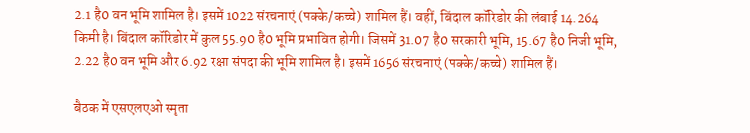2.1 है0 वन भूमि शामिल है। इसमें 1022 संरचनाएं (पक्के/कच्चे) शामिल हैं। वहीं, बिंदाल कॉरिडोर की लंबाई 14.264 किमी है। बिंदाल कॉरिडोर में कुल 55.90 है0 भूमि प्रभावित होगी। जिसमें 31.07 है0 सरकारी भूमि, 15.67 है0 निजी भूमि, 2.22 है0 वन भूमि और 6.92 रक्षा संपदा की भूमि शामिल है। इसमें 1656 संरचनाएं (पक्के/कच्चे) शामिल हैं।

बैठक में एसएलएओ स्मृता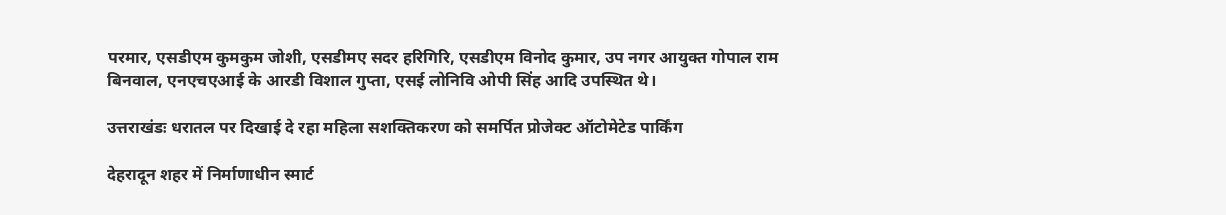परमार, एसडीएम कुमकुम जोशी, एसडीमए सदर हरिगिरि, एसडीएम विनोद कुमार, उप नगर आयुक्त गोपाल राम बिनवाल, एनएचएआई के आरडी विशाल गुप्ता, एसई लोनिवि ओपी सिंह आदि उपस्थित थे।

उत्तराखंडः धरातल पर दिखाई दे रहा महिला सशक्तिकरण को समर्पित प्रोजेक्ट ऑटोमेटेड पार्किंग

देहरादून शहर में निर्माणाधीन स्मार्ट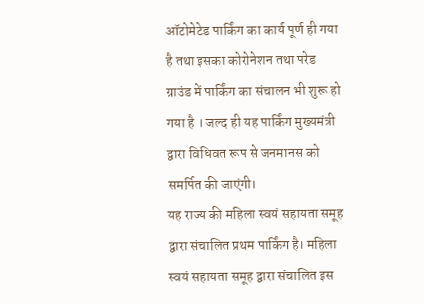ऑटोमेटेड पार्किंग का कार्य पूर्ण ही गया है तथा इसका कोरोनेशन तथा परेड ग्राउंड में पार्किंग का संचालन भी शुरू हो गया है । जल्द ही यह पार्किंग मुख्यमंत्री द्वारा विधिवत रूप से जनमानस को समर्पित की जाएंगी।
यह राज्य की महिला स्वयं सहायता समूह द्वारा संचालित प्रथम पार्किंग है। महिला स्वयं सहायता समूह द्वारा संचालित इस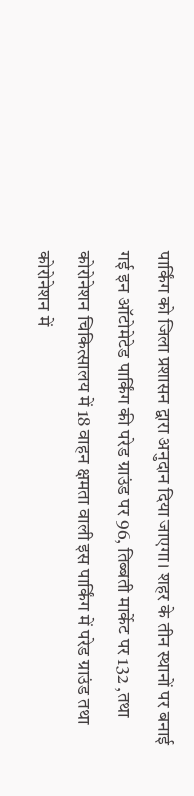पार्किंग को जिला प्रशासन द्वारा अनुदान दिया जाएगा। शहर के तीन स्थानों पर बनाई गई इन ऑटोमेटेड पार्किंग की परेड ग्राउंड पर 96, तिब्बती मार्केट पर 132 ,तथा कोरोनेशन चिकित्सालय में 18 वाहन क्षमता वाली इस पार्किंग में परेड ग्राउंड तथा कोरोनेशन में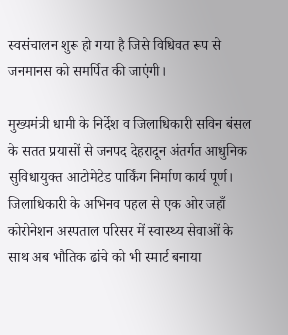स्वसंचालन शुरू हो गया है जिसे विधिवत रूप से जनमानस को समर्पित की जाएंगी।

मुख्यमंत्री धामी के निर्देश व जिलाधिकारी सविन बंसल के सतत प्रयासों से जनपद देहरादून अंतर्गत आधुनिक सुविधायुक्त आटोमेटेड पार्किंग निर्माण कार्य पूर्ण। जिलाधिकारी के अभिनव पहल से एक ओर जहाँ कोरोनेशन अस्पताल परिसर में स्वास्थ्य सेवाओं के साथ अब भौतिक ढांचे को भी स्मार्ट बनाया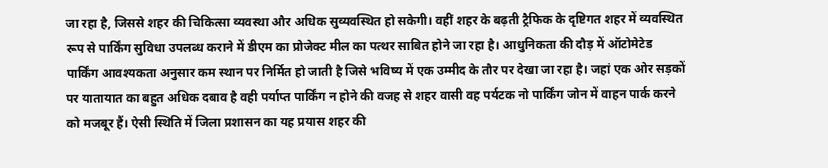जा रहा है, जिससे शहर की चिकित्सा व्यवस्था और अधिक सुव्यवस्थित हो सकेगी। वहीं शहर के बढ़ती ट्रैफिक के दृष्टिगत शहर में व्यवस्थित रूप से पार्किंग सुविधा उपलब्ध कराने में डीएम का प्रोजेक्ट मील का पत्थर साबित होने जा रहा है। आधुनिकता की दौड़ में ऑटोमेटेड पार्किंग आवश्यकता अनुसार कम स्थान पर निर्मित हो जाती है जिसे भविष्य में एक उम्मीद के तौर पर देखा जा रहा है। जहां एक ओर सड़कों पर यातायात का बहुत अधिक दबाव है वही पर्याप्त पार्किंग न होने की वजह से शहर वासी वह पर्यटक नो पार्किंग जोन में वाहन पार्क करने को मजबूर हैं। ऐसी स्थिति में जिला प्रशासन का यह प्रयास शहर की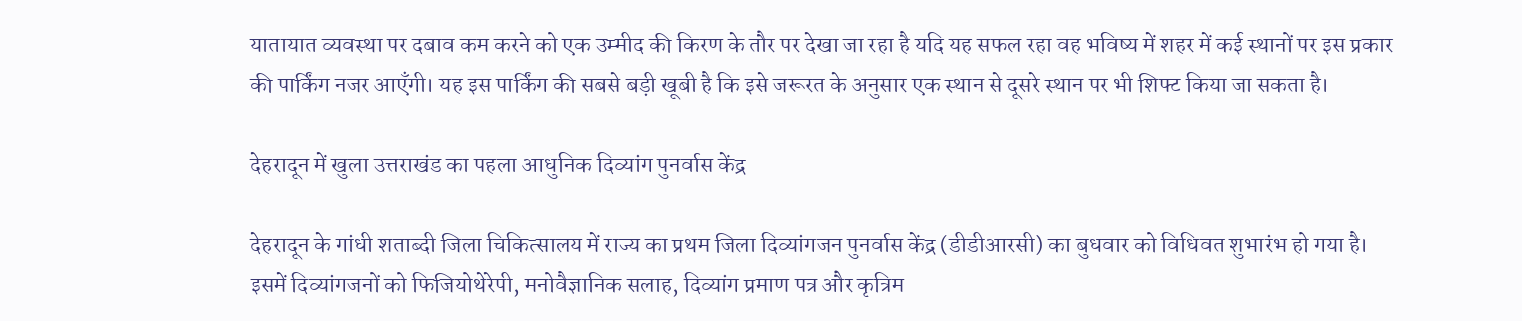यातायात व्यवस्था पर दबाव कम करने को एक उम्मीद की किरण के तौर पर देखा जा रहा है यदि यह सफल रहा वह भविष्य में शहर में कई स्थानों पर इस प्रकार की पार्किंग नजर आएँगी। यह इस पार्किंग की सबसे बड़ी खूबी है कि इसे जरूरत के अनुसार एक स्थान से दूसरे स्थान पर भी शिफ्ट किया जा सकता है।

देहरादून में खुला उत्तराखंड का पहला आधुनिक दिव्यांग पुनर्वास केंद्र

देहरादून के गांधी शताब्दी जिला चिकित्सालय में राज्य का प्रथम जिला दिव्यांगजन पुनर्वास केंद्र (डीडीआरसी) का बुधवार को विधिवत शुभारंभ हो गया है। इसमें दिव्यांगजनों को फिजियोथेरेपी, मनोवैज्ञानिक सलाह, दिव्यांग प्रमाण पत्र और कृत्रिम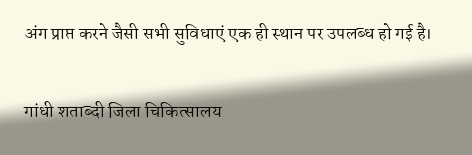अंग प्राप्त करने जैसी सभी सुविधाएं एक ही स्थान पर उपलब्ध हो गई है।

गांधी शताब्दी जिला चिकित्सालय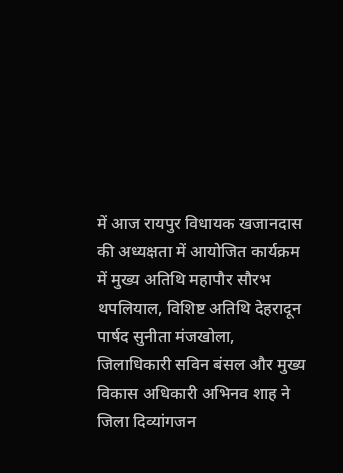में आज रायपुर विधायक खजानदास की अध्यक्षता में आयोजित कार्यक्रम में मुख्य अतिथि महापौर सौरभ थपलियाल, विशिष्ट अतिथि देहरादून पार्षद सुनीता मंजखोला, जिलाधिकारी सविन बंसल और मुख्य विकास अधिकारी अभिनव शाह ने जिला दिव्यांगजन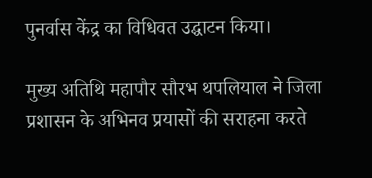पुनर्वास केंद्र का विधिवत उद्घाटन किया।

मुख्य अतिथि महापौर सौरभ थपलियाल ने जिला प्रशासन के अभिनव प्रयासों की सराहना करते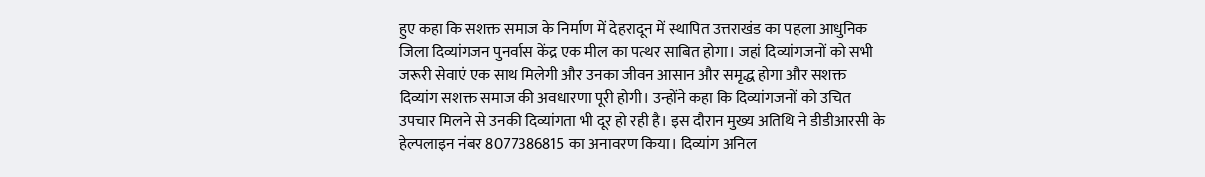हुए कहा कि सशक्त समाज के निर्माण में देहरादून में स्थापित उत्तराखंड का पहला आधुनिक जिला दिव्यांगजन पुनर्वास केंद्र एक मील का पत्थर साबित होगा। जहां दिव्यांगजनों को सभी जरूरी सेवाएं एक साथ मिलेगी और उनका जीवन आसान और समृद्ध होगा और सशक्त दिव्यांग सशक्त समाज की अवधारणा पूरी होगी। उन्होंने कहा कि दिव्यांगजनों को उचित उपचार मिलने से उनकी दिव्यांगता भी दूर हो रही है। इस दौरान मुख्य अतिथि ने डीडीआरसी के हेल्पलाइन नंबर 8077386815 का अनावरण किया। दिव्यांग अनिल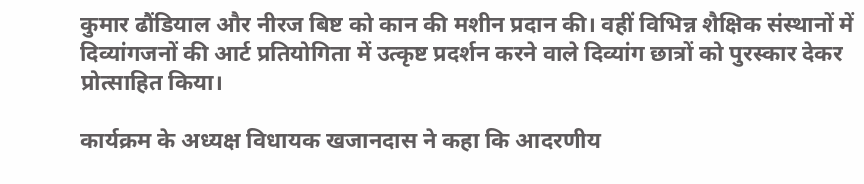कुमार ढौंडियाल और नीरज बिष्ट को कान की मशीन प्रदान की। वहीं विभिन्न शैक्षिक संस्थानों में दिव्यांगजनों की आर्ट प्रतियोगिता में उत्कृष्ट प्रदर्शन करने वाले दिव्यांग छात्रों को पुरस्कार देकर प्रोत्साहित किया।

कार्यक्रम के अध्यक्ष विधायक खजानदास ने कहा कि आदरणीय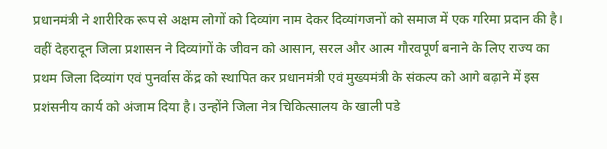प्रधानमंत्री ने शारीरिक रूप से अक्षम लोगों को दिव्यांग नाम देकर दिव्यांगजनों को समाज में एक गरिमा प्रदान की है। वहीं देहरादून जिला प्रशासन ने दिव्यांगों के जीवन को आसान, सरल और आत्म गौरवपूर्ण बनाने के लिए राज्य का प्रथम जिला दिव्यांग एवं पुनर्वास केंद्र को स्थापित कर प्रधानमंत्री एवं मुख्यमंत्री के संकल्प को आगे बढ़ाने में इस प्रशंसनीय कार्य को अंजाम दिया है। उन्होंने जिला नेत्र चिकित्सालय के खाली पडे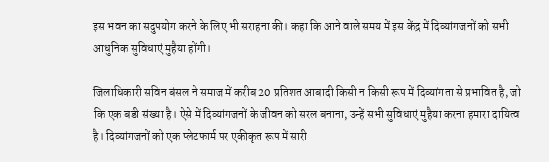इस भवन का सदुपयोग करने के लिए भी सराहना की। कहा कि आने वाले समय में इस केंद्र में दिव्यांगजनों को सभी आधुनिक सुविधाएं मुहैया होंगी।

जिलाधिकारी सविन बंसल ने समाज में करीब 20 प्रतिशत आबादी किसी न किसी रूप में दिव्यांगता से प्रभावित है, जो कि एक बडी संख्या है। ऐसे में दिव्यांगजनों के जीवन को सरल बनाना, उन्हें सभी सुविधाएं मुहैया करना हमारा दायित्व है। दिव्यांगजनों को एक प्लेटफार्म पर एकीकृत रूप में सारी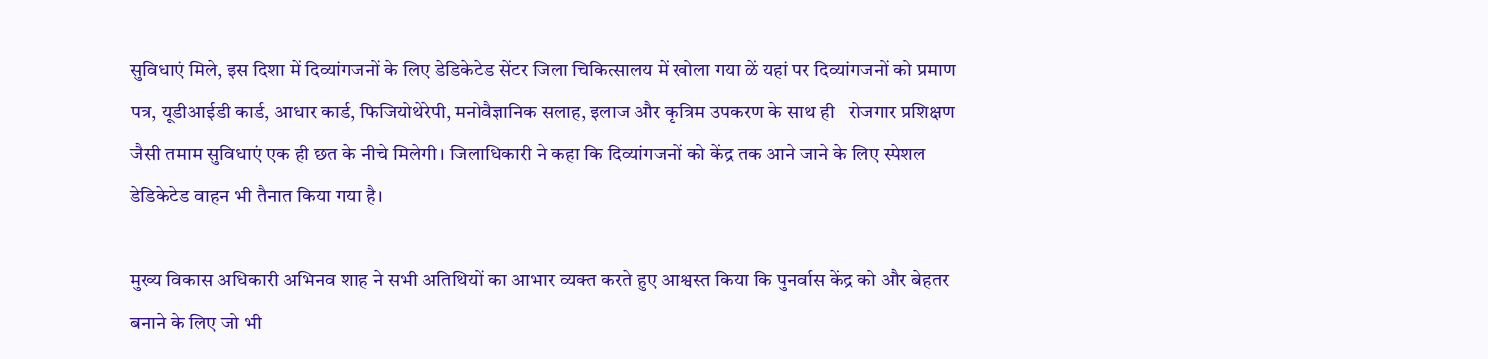सुविधाएं मिले, इस दिशा में दिव्यांगजनों के लिए डेडिकेटेड सेंटर जिला चिकित्सालय में खोला गया ळें यहां पर दिव्यांगजनों को प्रमाण पत्र, यूडीआईडी कार्ड, आधार कार्ड, फिजियोथेरेपी, मनोवैज्ञानिक सलाह, इलाज और कृत्रिम उपकरण के साथ ही   रोजगार प्रशिक्षण जैसी तमाम सुविधाएं एक ही छत के नीचे मिलेगी। जिलाधिकारी ने कहा कि दिव्यांगजनों को केंद्र तक आने जाने के लिए स्पेशल डेडिकेटेड वाहन भी तैनात किया गया है।

मुख्य विकास अधिकारी अभिनव शाह ने सभी अतिथियों का आभार व्यक्त करते हुए आश्वस्त किया कि पुनर्वास केंद्र को और बेहतर बनाने के लिए जो भी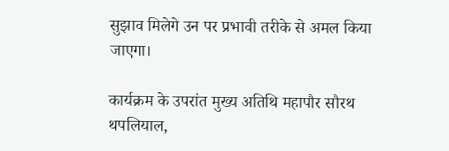सुझाव मिलेगे उन पर प्रभावी तरीके से अमल किया जाएगा।

कार्यक्रम के उपरांत मुख्य अतिथि महापौर सौरथ थपलियाल,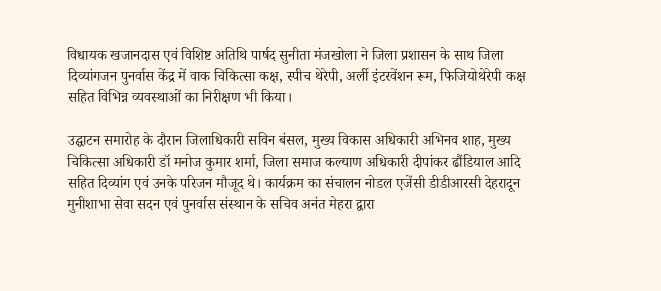विधायक खजानदास एवं विशिष्ट अतिथि पार्षद सुनीता मंजखोला ने जिला प्रशासन के साथ जिला दिव्यांगजन पुनर्वास केंद्र में वाक चिकित्सा कक्ष, स्पीच थेरेपी, अर्ली इंटरवेंशन रूम, फिजियोथेरेपी कक्ष सहित विभिन्न व्यवस्थाओं का निरीक्षण भी किया।

उद्घाटन समारोह के दौरान जिलाधिकारी सविन बंसल, मुख्य विकास अधिकारी अभिनव शाह, मुख्य चिकित्सा अधिकारी डॉ मनोज कुमार शर्मा, जिला समाज कल्याण अधिकारी दीपांकर ढौंडियाल आदि सहित दिव्यांग एवं उनके परिजन मौजूद थे। कार्यक्रम का संचालन नोडल एजेंसी डीडीआरसी देहरादून मुनीशाभा सेवा सदन एवं पुनर्वास संस्थान के सचिव अनंत मेहरा द्वारा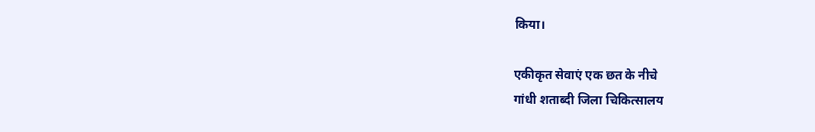किया।

एकीकृत सेवाएं एक छत के नीचे
गांधी शताब्दी जिला चिकित्सालय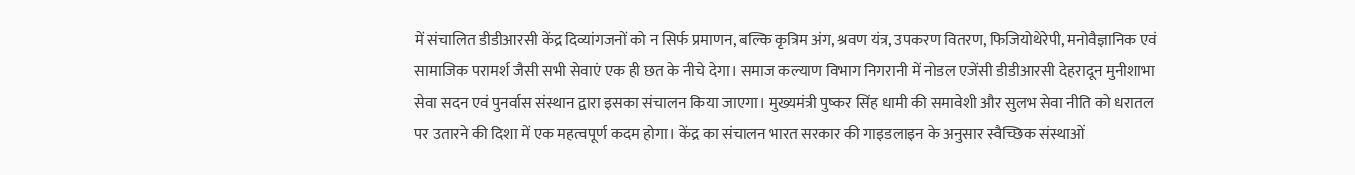में संचालित डीडीआरसी केंद्र दिव्यांगजनों को न सिर्फ प्रमाणन, बल्कि कृत्रिम अंग, श्रवण यंत्र, उपकरण वितरण, फिजियोथेरेपी, मनोवैज्ञानिक एवं सामाजिक परामर्श जैसी सभी सेवाएं एक ही छत के नीचे देगा। समाज कल्याण विभाग निगरानी में नोडल एजेंसी डीडीआरसी देहरादून मुनीशाभा सेवा सदन एवं पुनर्वास संस्थान द्वारा इसका संचालन किया जाएगा। मुख्यमंत्री पुष्कर सिंह धामी की समावेशी और सुलभ सेवा नीति को धरातल पर उतारने की दिशा में एक महत्वपूर्ण कदम होगा। केंद्र का संचालन भारत सरकार की गाइडलाइन के अनुसार स्वैच्छिक संस्थाओं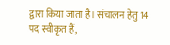द्वारा किया जाता है। संचालन हेतु 14 पद स्वीकृत हैं,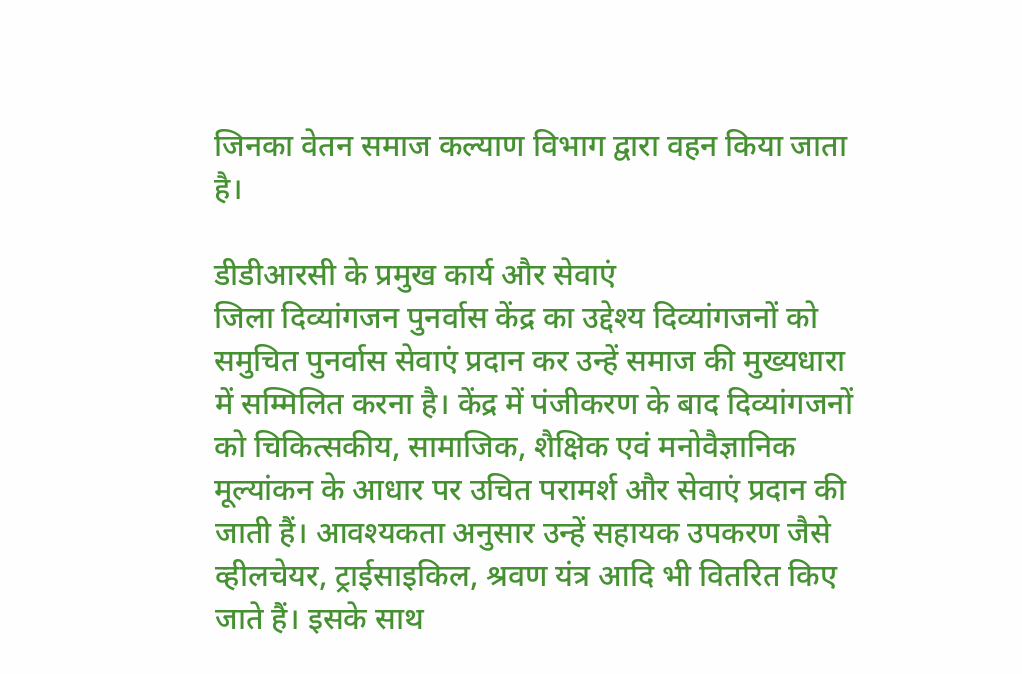जिनका वेतन समाज कल्याण विभाग द्वारा वहन किया जाता है।

डीडीआरसी के प्रमुख कार्य और सेवाएं
जिला दिव्यांगजन पुनर्वास केंद्र का उद्देश्य दिव्यांगजनों को समुचित पुनर्वास सेवाएं प्रदान कर उन्हें समाज की मुख्यधारा में सम्मिलित करना है। केंद्र में पंजीकरण के बाद दिव्यांगजनों को चिकित्सकीय, सामाजिक, शैक्षिक एवं मनोवैज्ञानिक मूल्यांकन के आधार पर उचित परामर्श और सेवाएं प्रदान की जाती हैं। आवश्यकता अनुसार उन्हें सहायक उपकरण जैसे व्हीलचेयर, ट्राईसाइकिल, श्रवण यंत्र आदि भी वितरित किए जाते हैं। इसके साथ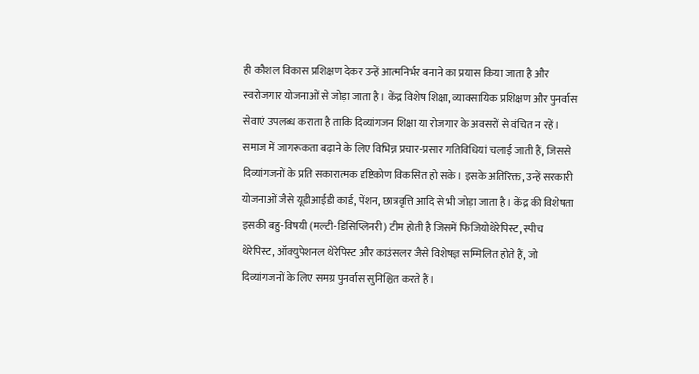ही कौशल विकास प्रशिक्षण देकर उन्हें आत्मनिर्भर बनाने का प्रयास किया जाता है और स्वरोजगार योजनाओं से जोड़ा जाता है। केंद्र विशेष शिक्षा, व्यावसायिक प्रशिक्षण और पुनर्वास सेवाएं उपलब्ध कराता है ताकि दिव्यांगजन शिक्षा या रोजगार के अवसरों से वंचित न रहें। समाज में जागरूकता बढ़ाने के लिए विभिन्न प्रचार-प्रसार गतिविधियां चलाई जाती हैं, जिससे दिव्यांगजनों के प्रति सकारात्मक दृष्टिकोण विकसित हो सके। इसके अतिरिक्त, उन्हें सरकारी योजनाओं जैसे यूडीआईडी कार्ड, पेंशन, छात्रवृत्ति आदि से भी जोड़ा जाता है। केंद्र की विशेषता इसकी बहु-विषयी (मल्टी-डिसिप्लिनरी) टीम होती है जिसमें फिजियोथेरेपिस्ट, स्पीच थेरेपिस्ट, ऑक्युपेशनल थेरेपिस्ट और काउंसलर जैसे विशेषज्ञ सम्मिलित होते हैं, जो दिव्यांगजनों के लिए समग्र पुनर्वास सुनिश्चित करते हैं।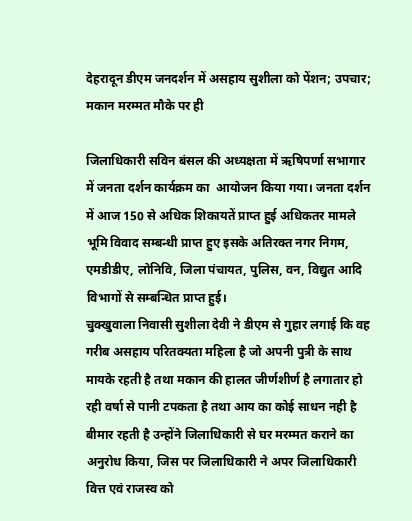देहरादून डीएम जनदर्शन में असहाय सुशीला को पेंशन; उपचार; मकान मरम्मत मौके पर ही

जिलाधिकारी सविन बंसल की अध्यक्षता में ऋषिपर्णा सभागार में जनता दर्शन कार्यक्रम का  आयोजन किया गया। जनता दर्शन में आज 150 से अधिक शिकायतें प्राप्त हुई अधिकतर मामले भूमि विवाद सम्बन्धी प्राप्त हुए इसके अतिरक्त नगर निगम, एमडीडीए, लोनिवि, जिला पंचायत, पुलिस, वन, विद्युत आदि विभागों से सम्बन्धित प्राप्त हुई।
चुक्खुवाला निवासी सुशीला देवी ने डीएम से गुहार लगाई कि वह गरीब असहाय परितक्यता महिला है जो अपनी पुत्री के साथ मायके रहती है तथा मकान की हालत जीर्णशीर्ण है लगातार हो रही वर्षा से पानी टपकता है तथा आय का कोई साधन नही है बीमार रहती है उन्होंने जिलाधिकारी से घर मरम्मत कराने का अनुरोध किया, जिस पर जिलाधिकारी ने अपर जिलाधिकारी वित्त एवं राजस्व को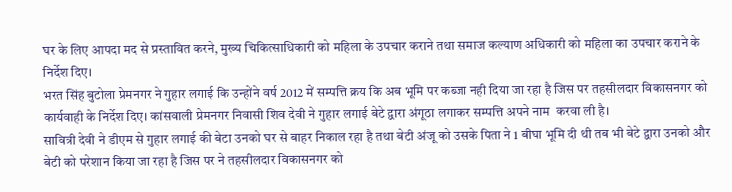घर के लिए आपदा मद से प्रस्तावित करने, मुख्य चिकित्साधिकारी को महिला के उपचार कराने तथा समाज कल्याण अधिकारी को महिला का उपचार कराने के निर्देश दिए।
भरत सिंह बुटोला प्रेमनगर ने गुहार लगाई कि उन्होंने वर्ष 2012 में सम्पत्ति क्रय कि अब भूमि पर कब्जा नही दिया जा रहा है जिस पर तहसीलदार विकासनगर को कार्यवाही के निर्देश दिए। कांसवाली प्रेमनगर निवासी शिव देवी ने गुहार लगाई बेटे द्वारा अंगूठा लगाकर सम्पत्ति अपने नाम  करवा ली है।
सावित्री देवी ने डीएम से गुहार लगाई की बेटा उनको घर से बाहर निकाल रहा है तथा बेटी अंजू को उसके पिता ने 1 बीघा भूमि दी थी तब भी बेटे द्वारा उनको और बेटी को परेशान किया जा रहा है जिस पर ने तहसीलदार विकासनगर को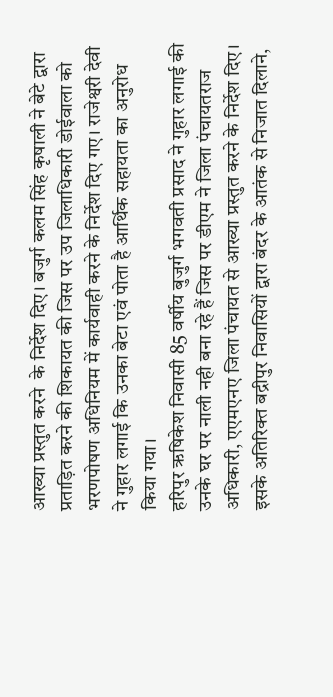आख्या प्रस्तुत करने  के निर्देश दिए। बजुर्ग कलम सिंह कृषाली ने बेटे द्वारा प्रताड़ित करने की शिकायत की जिस पर उप जिलाधिकारी डोईवाला को भरणपोषण अधिनियम में कार्यवाही करने के निर्देश दिए गए। राजेश्वरी देवी ने गुहार लगाई कि उनका बेटा एवं पोता है आर्थिक सहायता का अनुरोध किया गया।
हरिपुर ऋषिकेश निवासी 85 वर्षीय बुजुर्ग भगवती प्रसाद ने गुहार लगाई की उनके घर पर नाली नही बना रहे हैं जिस पर डीएम ने जिला पंचायतराज अधिकारी, एएमएनए जिला पंचायत से आख्या प्रस्तुत करने के निर्देश दिए।
इसके अतिरिक्त बद्रीपुर निवासियों द्वारा बंदर के आतंक से निजात दिलाने,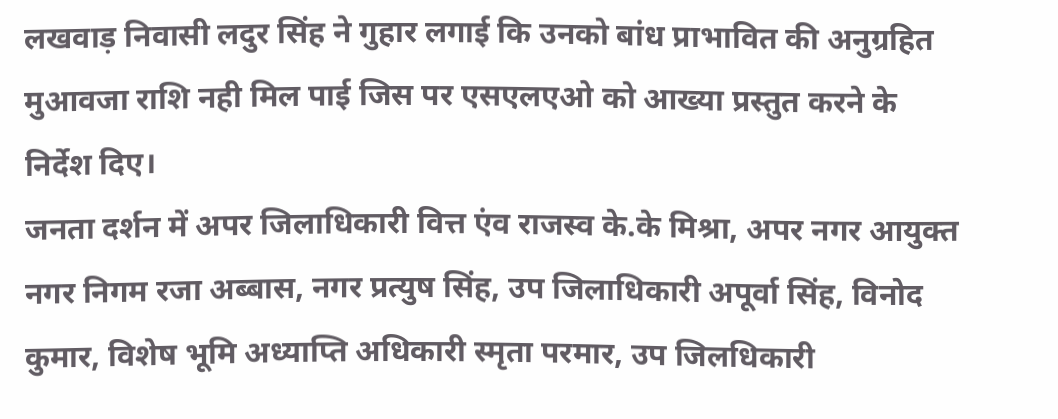लखवाड़ निवासी लदुर सिंह ने गुहार लगाई कि उनको बांध प्राभावित की अनुग्रहित मुआवजा राशि नही मिल पाई जिस पर एसएलएओ को आख्या प्रस्तुत करने के निर्देश दिए।
जनता दर्शन में अपर जिलाधिकारी वित्त एंव राजस्व के.के मिश्रा, अपर नगर आयुक्त नगर निगम रजा अब्बास, नगर प्रत्युष सिंह, उप जिलाधिकारी अपूर्वा सिंह, विनोद कुमार, विशेष भूमि अध्याप्ति अधिकारी स्मृता परमार, उप जिलधिकारी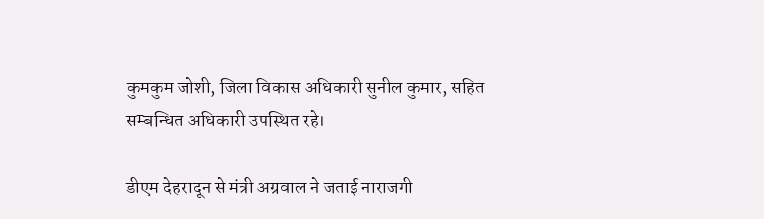कुमकुम जोशी, जिला विकास अधिकारी सुनील कुमार, सहित सम्बन्धित अधिकारी उपस्थित रहे।

डीएम देहरादून से मंत्री अग्रवाल ने जताई नाराजगी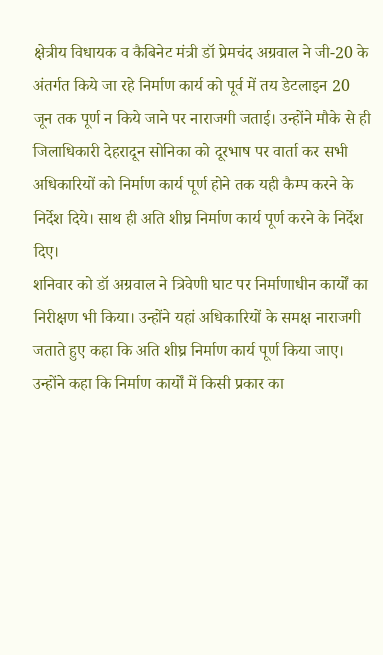क्षेत्रीय विधायक व कैबिनेट मंत्री डॉ प्रेमचंद अग्रवाल ने जी-20 के अंतर्गत किये जा रहे निर्माण कार्य को पूर्व में तय डेटलाइन 20 जून तक पूर्ण न किये जाने पर नाराजगी जताई। उन्होंने मौके से ही जिलाधिकारी देहरादून सोनिका को दूरभाष पर वार्ता कर सभी अधिकारियों को निर्माण कार्य पूर्ण होने तक यही कैम्प करने के निर्देश दिये। साथ ही अति शीघ्र निर्माण कार्य पूर्ण करने के निर्देश दिए।
शनिवार को डॉ अग्रवाल ने त्रिवेणी घाट पर निर्माणाधीन कार्यों का निरीक्षण भी किया। उन्होंने यहां अधिकारियों के समक्ष नाराजगी जताते हुए कहा कि अति शीघ्र निर्माण कार्य पूर्ण किया जाए। उन्होंने कहा कि निर्माण कार्यों में किसी प्रकार का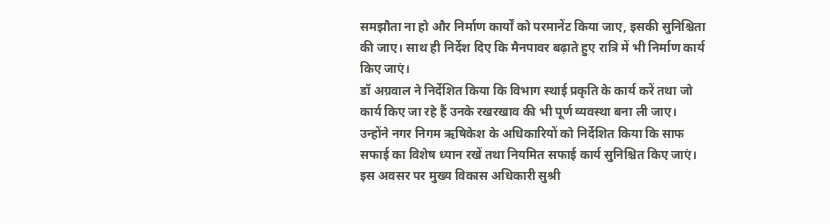समझौता ना हो और निर्माण कार्यों को परमानेंट किया जाए, इसकी सुनिश्चिता की जाए। साथ ही निर्देश दिए कि मैनपावर बढ़ाते हुए रात्रि में भी निर्माण कार्य किए जाएं।
डॉ अग्रवाल ने निर्देशित किया कि विभाग स्थाई प्रकृति के कार्य करें तथा जो कार्य किए जा रहे हैं उनके रखरखाव की भी पूर्ण व्यवस्था बना ली जाए। उन्होंने नगर निगम ऋषिकेश के अधिकारियों को निर्देशित किया कि साफ सफाई का विशेष ध्यान रखें तथा नियमित सफाई कार्य सुनिश्चित किए जाएं।
इस अवसर पर मुख्य विकास अधिकारी सुश्री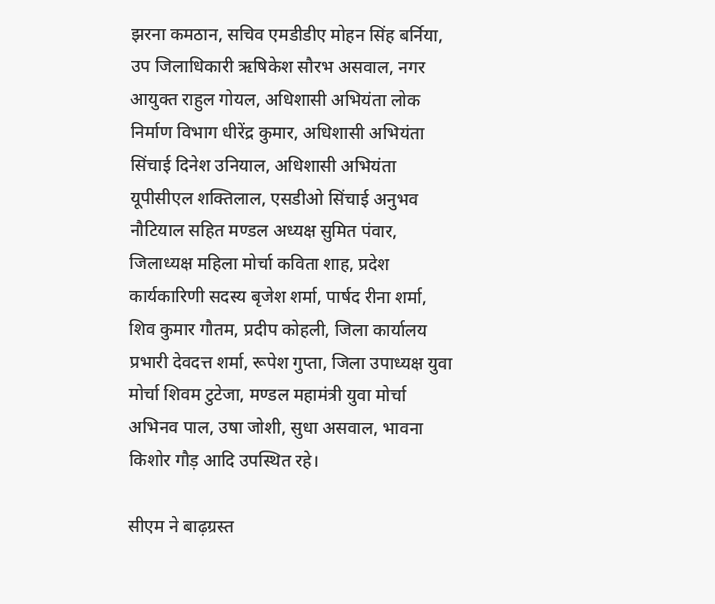झरना कमठान, सचिव एमडीडीए मोहन सिंह बर्निया, उप जिलाधिकारी ऋषिकेश सौरभ असवाल, नगर आयुक्त राहुल गोयल, अधिशासी अभियंता लोक निर्माण विभाग धीरेंद्र कुमार, अधिशासी अभियंता सिंचाई दिनेश उनियाल, अधिशासी अभियंता यूपीसीएल शक्तिलाल, एसडीओ सिंचाई अनुभव नौटियाल सहित मण्डल अध्यक्ष सुमित पंवार, जिलाध्यक्ष महिला मोर्चा कविता शाह, प्रदेश कार्यकारिणी सदस्य बृजेश शर्मा, पार्षद रीना शर्मा, शिव कुमार गौतम, प्रदीप कोहली, जिला कार्यालय प्रभारी देवदत्त शर्मा, रूपेश गुप्ता, जिला उपाध्यक्ष युवा मोर्चा शिवम टुटेजा, मण्डल महामंत्री युवा मोर्चा अभिनव पाल, उषा जोशी, सुधा असवाल, भावना किशोर गौड़ आदि उपस्थित रहे।

सीएम ने बाढ़ग्रस्त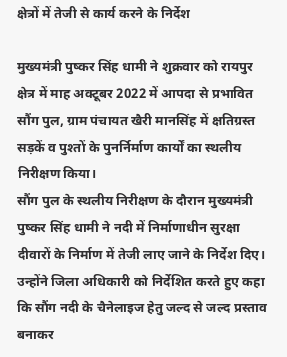क्षेत्रों में तेजी से कार्य करने के निर्देश

मुख्यमंत्री पुष्कर सिंह धामी ने शुक्रवार को रायपुर क्षेत्र में माह अक्टूबर 2022 में आपदा से प्रभावित सौंग पुल, ग्राम पंचायत खैरी मानसिंह में क्षतिग्रस्त सड़कें व पुश्तों के पुनर्निर्माण कार्यों का स्थलीय निरीक्षण किया।
सौंग पुल के स्थलीय निरीक्षण के दौरान मुख्यमंत्री पुष्कर सिंह धामी ने नदी में निर्माणाधीन सुरक्षा दीवारों के निर्माण में तेजी लाए जाने के निर्देश दिए। उन्होंने जिला अधिकारी को निर्देशित करते हुए कहा कि सौंग नदी के चैनेलाइज हेतु जल्द से जल्द प्रस्ताव बनाकर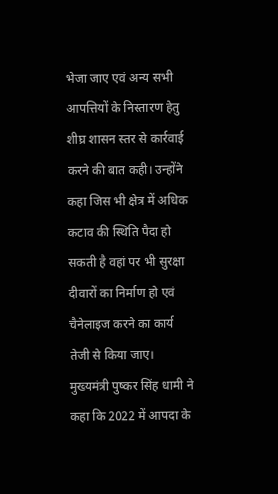भेजा जाए एवं अन्य सभी आपत्तियों के निस्तारण हेतु शीघ्र शासन स्तर से कार्रवाई करने की बात कही। उन्होंने कहा जिस भी क्षेत्र में अधिक कटाव की स्थिति पैदा हो सकती है वहां पर भी सुरक्षा दीवारों का निर्माण हो एवं चैनेलाइज करने का कार्य तेजी से किया जाए।
मुख्यमंत्री पुष्कर सिंह धामी ने कहा कि 2022 में आपदा के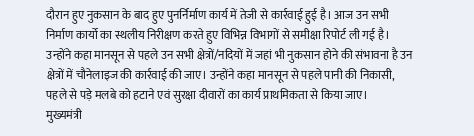दौरान हुए नुकसान के बाद हुए पुनर्निर्माण कार्य में तेजी से कार्रवाई हुई है। आज उन सभी निर्माण कार्यो का स्थलीय निरीक्षण करते हुए विभिन्न विभागों से समीक्षा रिपोर्ट ली गई है। उन्होंने कहा मानसून से पहले उन सभी क्षेत्रों/नदियों में जहां भी नुकसान होने की संभावना है उन क्षेत्रों में चौनेलाइज की कार्रवाई की जाए। उन्होंने कहा मानसून से पहले पानी की निकासी, पहले से पड़े मलबे को हटाने एवं सुरक्षा दीवारों का कार्य प्राथमिकता से किया जाए।
मुख्यमंत्री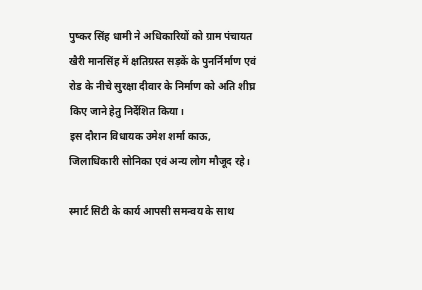पुष्कर सिंह धामी ने अधिकारियों को ग्राम पंचायत खैरी मानसिंह में क्षतिग्रस्त सड़कें के पुनर्निर्माण एवं रोड के नीचे सुरक्षा दीवार के निर्माण को अति शीघ्र किए जाने हेतु निर्देशित किया।
इस दौरान विधायक उमेश शर्मा काऊ, जिलाधिकारी सोनिका एवं अन्य लोग मौजूद रहे।

स्मार्ट सिटी के कार्य आपसी समन्वय के साथ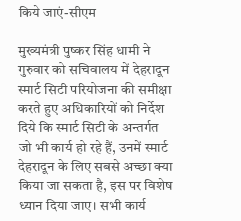किये जाएं-सीएम

मुख्यमंत्री पुष्कर सिंह धामी ने गुरुवार को सचिवालय में देहरादून स्मार्ट सिटी परियोजना की समीक्षा करते हुए अधिकारियों को निर्देश दिये कि स्मार्ट सिटी के अन्तर्गत जो भी कार्य हो रहे हैं, उनमें स्मार्ट देहरादून के लिए सबसे अच्छा क्या किया जा सकता है, इस पर विशेष ध्यान दिया जाए। सभी कार्य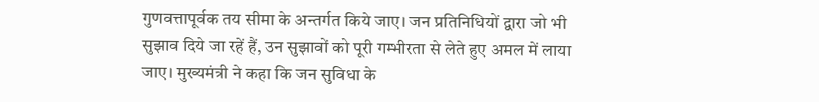गुणवत्तापूर्वक तय सीमा के अन्तर्गत किये जाए। जन प्रतिनिधियों द्वारा जो भी सुझाव दिये जा रहें हैं, उन सुझावों को पूरी गम्भीरता से लेते हुए अमल में लाया जाए। मुख्यमंत्री ने कहा कि जन सुविधा के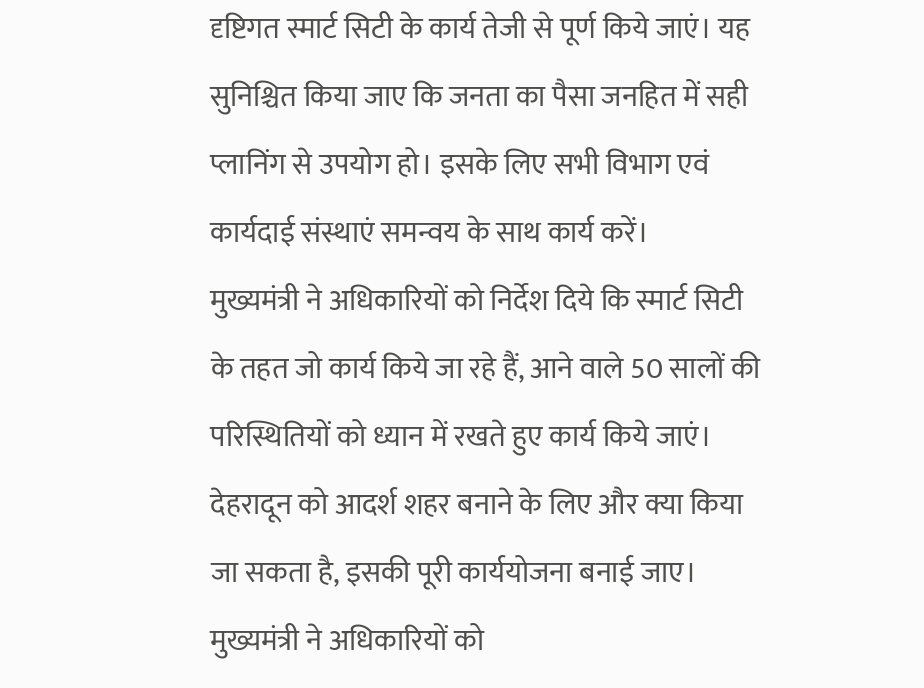दृष्टिगत स्मार्ट सिटी के कार्य तेजी से पूर्ण किये जाएं। यह सुनिश्चित किया जाए कि जनता का पैसा जनहित में सही प्लानिंग से उपयोग हो। इसके लिए सभी विभाग एवं कार्यदाई संस्थाएं समन्वय के साथ कार्य करें।
मुख्यमंत्री ने अधिकारियों को निर्देश दिये कि स्मार्ट सिटी के तहत जो कार्य किये जा रहे हैं, आने वाले 50 सालों की परिस्थितियों को ध्यान में रखते हुए कार्य किये जाएं। देहरादून को आदर्श शहर बनाने के लिए और क्या किया जा सकता है, इसकी पूरी कार्ययोजना बनाई जाए। मुख्यमंत्री ने अधिकारियों को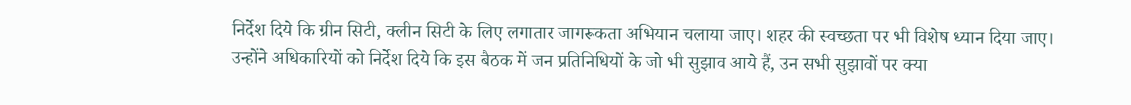निर्देश दिये कि ग्रीन सिटी, क्लीन सिटी के लिए लगातार जागरूकता अभियान चलाया जाए। शहर की स्वच्छता पर भी विशेष ध्यान दिया जाए। उन्होंने अधिकारियों को निर्देश दिये कि इस बैठक में जन प्रतिनिधियों के जो भी सुझाव आये हैं, उन सभी सुझावों पर क्या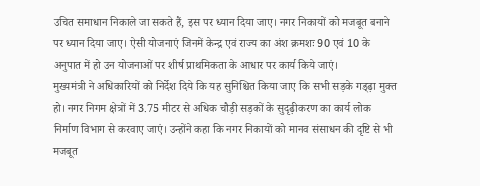उचित समाधान निकाले जा सकते हैं, इस पर ध्यान दिया जाए। नगर निकायों को मजबूत बनाने पर ध्यान दिया जाए। ऐसी योजनाएं जिनमें केन्द्र एवं राज्य का अंश क्रमशः 90 एवं 10 के अनुपात में हो उन योजनाओं पर शीर्ष प्राथमिकता के आधार पर कार्य किये जाएं।
मुख्यमंत्री ने अधिकारियों को निर्देश दिये कि यह सुनिश्चित किया जाए कि सभी सड़के गड्ढ़ा मुक्त हो। नगर निगम क्षेत्रों में 3.75 मीटर से अधिक चौड़ी सड़कों के सुदृढ़ीकरण का कार्य लोक निर्माण विभाग से करवाए जाएं। उन्होंने कहा कि नगर निकायों को मानव संसाधन की दृष्टि से भी मजबूत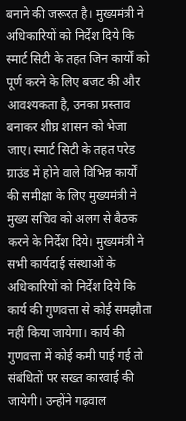बनाने की जरूरत है। मुख्यमंत्री ने अधिकारियों को निर्देश दिये कि स्मार्ट सिटी के तहत जिन कार्यों को पूर्ण करने के लिए बजट की और आवश्यकता है, उनका प्रस्ताव बनाकर शीघ्र शासन को भेजा जाए। स्मार्ट सिटी के तहत परेड ग्राउंड में होने वाले विभिन्न कार्यों की समीक्षा के लिए मुख्यमंत्री ने मुख्य सचिव को अलग से बैठक करने के निर्देश दिये। मुख्यमंत्री ने सभी कार्यदाई संस्थाओं के अधिकारियों को निर्देश दिये कि कार्य की गुणवत्ता से कोई समझौता नहीं किया जायेगा। कार्य की गुणवत्ता में कोई कमी पाई गई तो संबंधितों पर सख्त कारवाई की जायेगी। उन्होंने गढ़वाल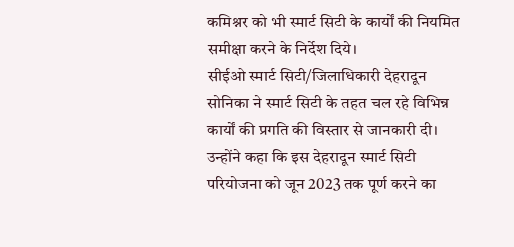कमिश्नर को भी स्मार्ट सिटी के कार्यों की नियमित समीक्षा करने के निर्देश दिये।
सीईओ स्मार्ट सिटी/जिलाधिकारी देहरादून सोनिका ने स्मार्ट सिटी के तहत चल रहे विभिन्न कार्यों की प्रगति की विस्तार से जानकारी दी। उन्होंने कहा कि इस देहरादून स्मार्ट सिटी परियोजना को जून 2023 तक पूर्ण करने का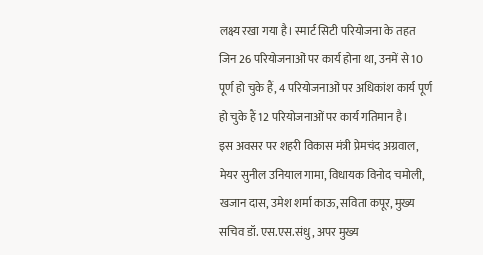लक्ष्य रखा गया है। स्मार्ट सिटी परियोजना के तहत जिन 26 परियोजनाओं पर कार्य होना था, उनमें से 10 पूर्ण हो चुके हैं, 4 परियोजनाओं पर अधिकांश कार्य पूर्ण हो चुके हैं 12 परियोजनाओं पर कार्य गतिमान है।
इस अवसर पर शहरी विकास मंत्री प्रेमचंद अग्रवाल, मेयर सुनील उनियाल गामा, विधायक विनोद चमोली, खजान दास, उमेश शर्मा काऊ, सविता कपूर, मुख्य सचिव डॉ. एस.एस.संधु, अपर मुख्य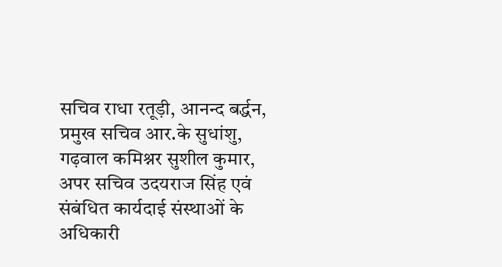सचिव राधा रतूड़ी, आनन्द बर्द्धन, प्रमुख सचिव आर.के सुधांशु, गढ़वाल कमिश्नर सुशील कुमार, अपर सचिव उदयराज सिंह एवं संबंधित कार्यदाई संस्थाओं के अधिकारी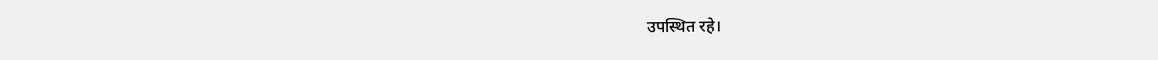उपस्थित रहे।